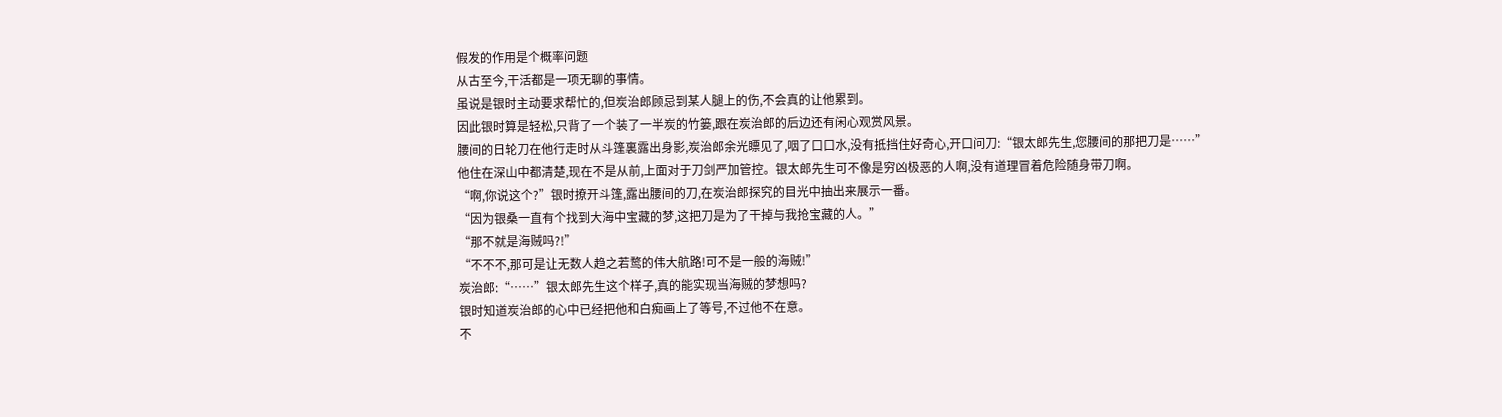假发的作用是个概率问题
从古至今,干活都是一项无聊的事情。
虽说是银时主动要求帮忙的,但炭治郎顾忌到某人腿上的伤,不会真的让他累到。
因此银时算是轻松,只背了一个装了一半炭的竹篓,跟在炭治郎的后边还有闲心观赏风景。
腰间的日轮刀在他行走时从斗篷裏露出身影,炭治郎余光瞟见了,咽了口口水,没有抵挡住好奇心,开口问刀:“银太郎先生,您腰间的那把刀是……”
他住在深山中都清楚,现在不是从前,上面对于刀剑严加管控。银太郎先生可不像是穷凶极恶的人啊,没有道理冒着危险随身带刀啊。
“啊,你说这个?”银时撩开斗篷,露出腰间的刀,在炭治郎探究的目光中抽出来展示一番。
“因为银桑一直有个找到大海中宝藏的梦,这把刀是为了干掉与我抢宝藏的人。”
“那不就是海贼吗?!”
“不不不,那可是让无数人趋之若鹜的伟大航路!可不是一般的海贼!”
炭治郎:“……”银太郎先生这个样子,真的能实现当海贼的梦想吗?
银时知道炭治郎的心中已经把他和白痴画上了等号,不过他不在意。
不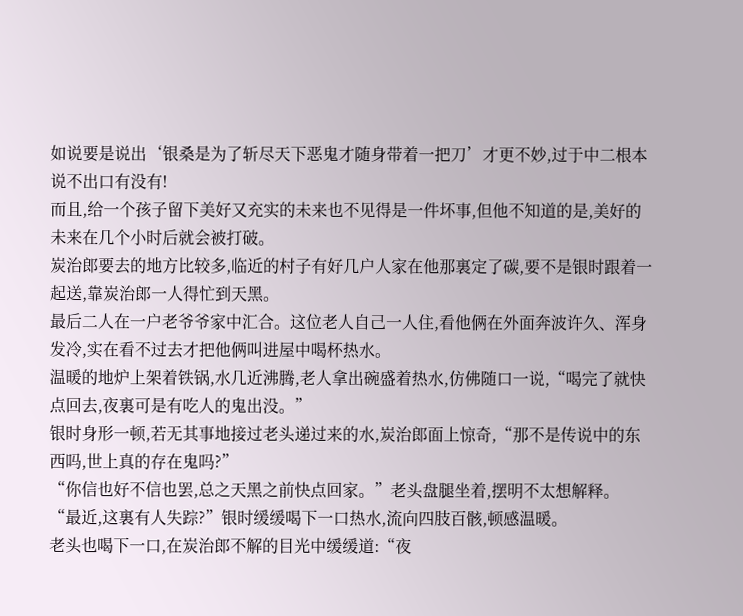如说要是说出‘银桑是为了斩尽天下恶鬼才随身带着一把刀’才更不妙,过于中二根本说不出口有没有!
而且,给一个孩子留下美好又充实的未来也不见得是一件坏事,但他不知道的是,美好的未来在几个小时后就会被打破。
炭治郎要去的地方比较多,临近的村子有好几户人家在他那裏定了碳,要不是银时跟着一起送,靠炭治郎一人得忙到天黑。
最后二人在一户老爷爷家中汇合。这位老人自己一人住,看他俩在外面奔波许久、浑身发冷,实在看不过去才把他俩叫进屋中喝杯热水。
温暖的地炉上架着铁锅,水几近沸腾,老人拿出碗盛着热水,仿佛随口一说,“喝完了就快点回去,夜裏可是有吃人的鬼出没。”
银时身形一顿,若无其事地接过老头递过来的水,炭治郎面上惊奇,“那不是传说中的东西吗,世上真的存在鬼吗?”
“你信也好不信也罢,总之天黑之前快点回家。”老头盘腿坐着,摆明不太想解释。
“最近,这裏有人失踪?”银时缓缓喝下一口热水,流向四肢百骸,顿感温暖。
老头也喝下一口,在炭治郎不解的目光中缓缓道:“夜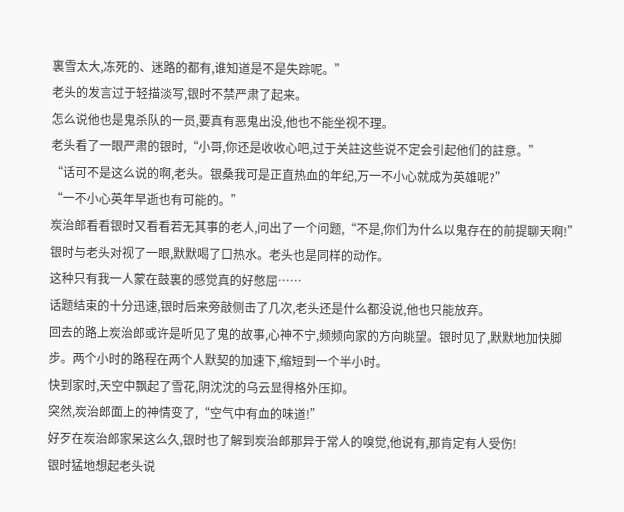裏雪太大,冻死的、迷路的都有,谁知道是不是失踪呢。”
老头的发言过于轻描淡写,银时不禁严肃了起来。
怎么说他也是鬼杀队的一员,要真有恶鬼出没,他也不能坐视不理。
老头看了一眼严肃的银时,“小哥,你还是收收心吧,过于关註这些说不定会引起他们的註意。”
“话可不是这么说的啊,老头。银桑我可是正直热血的年纪,万一不小心就成为英雄呢?”
“一不小心英年早逝也有可能的。”
炭治郎看看银时又看看若无其事的老人,问出了一个问题,“不是,你们为什么以鬼存在的前提聊天啊!”
银时与老头对视了一眼,默默喝了口热水。老头也是同样的动作。
这种只有我一人蒙在鼓裏的感觉真的好憋屈……
话题结束的十分迅速,银时后来旁敲侧击了几次,老头还是什么都没说,他也只能放弃。
回去的路上炭治郎或许是听见了鬼的故事,心神不宁,频频向家的方向眺望。银时见了,默默地加快脚步。两个小时的路程在两个人默契的加速下,缩短到一个半小时。
快到家时,天空中飘起了雪花,阴沈沈的乌云显得格外压抑。
突然,炭治郎面上的神情变了,“空气中有血的味道!”
好歹在炭治郎家呆这么久,银时也了解到炭治郎那异于常人的嗅觉,他说有,那肯定有人受伤!
银时猛地想起老头说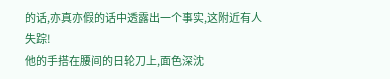的话,亦真亦假的话中透露出一个事实,这附近有人失踪!
他的手搭在腰间的日轮刀上,面色深沈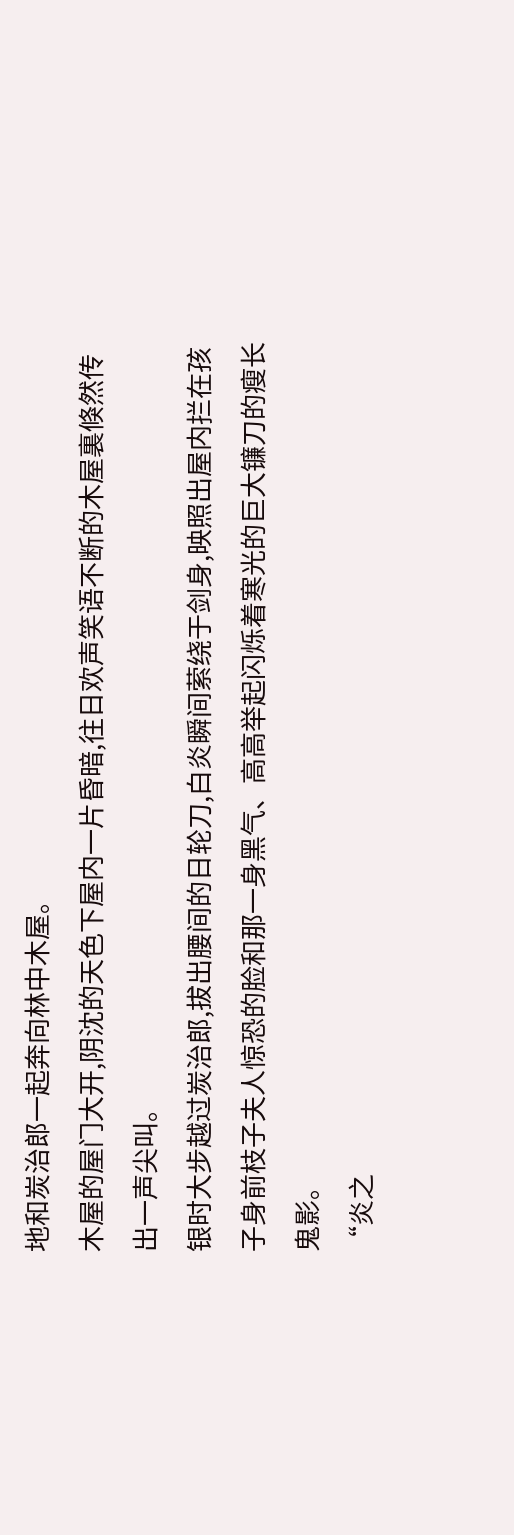地和炭治郎一起奔向林中木屋。
木屋的屋门大开,阴沈的天色下屋内一片昏暗,往日欢声笑语不断的木屋裏倏然传出一声尖叫。
银时大步越过炭治郎,拔出腰间的日轮刀,白炎瞬间萦绕于剑身,映照出屋内拦在孩子身前枝子夫人惊恐的脸和那一身黑气、高高举起闪烁着寒光的巨大镰刀的瘦长鬼影。
“炎之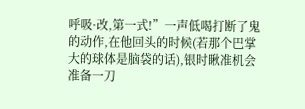呼吸·改,第一式!”一声低喝打断了鬼的动作,在他回头的时候(若那个巴掌大的球体是脑袋的话),银时瞅准机会准备一刀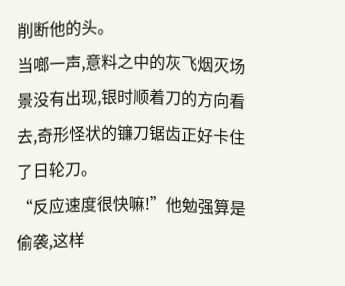削断他的头。
当啷一声,意料之中的灰飞烟灭场景没有出现,银时顺着刀的方向看去,奇形怪状的镰刀锯齿正好卡住了日轮刀。
“反应速度很快嘛!”他勉强算是偷袭,这样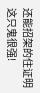还能招架的住证明这只鬼很强!